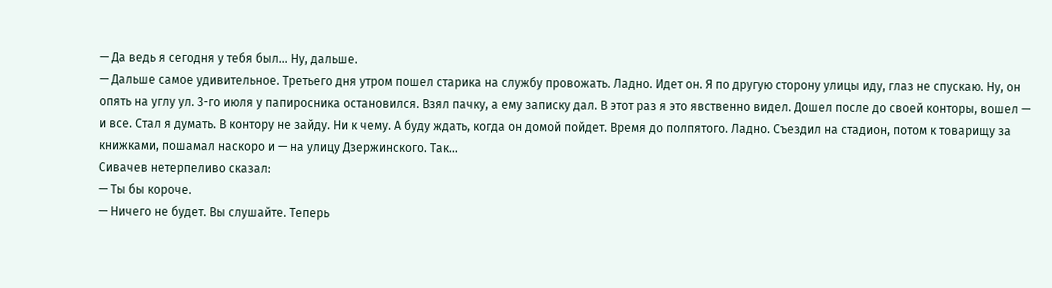— Да ведь я сегодня у тебя был… Ну, дальше.
— Дальше самое удивительное. Третьего дня утром пошел старика на службу провожать. Ладно. Идет он. Я по другую сторону улицы иду, глаз не спускаю. Ну, он опять на углу ул. 3-го июля у папиросника остановился. Взял пачку, а ему записку дал. В этот раз я это явственно видел. Дошел после до своей конторы, вошел — и все. Стал я думать. В контору не зайду. Ни к чему. А буду ждать, когда он домой пойдет. Время до полпятого. Ладно. Съездил на стадион, потом к товарищу за книжками, пошамал наскоро и — на улицу Дзержинского. Так…
Сивачев нетерпеливо сказал:
— Ты бы короче.
— Ничего не будет. Вы слушайте. Теперь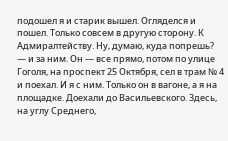подошел я и старик вышел. Огляделся и пошел. Только совсем в другую сторону. К Адмиралтейству. Ну, думаю, куда попрешь? — и за ним. Он — все прямо, потом по улице Гоголя, на проспект 25 Октября, сел в трам № 4 и поехал. И я с ним. Только он в вагоне, а я на площадке. Доехали до Васильевского. Здесь, на углу Среднего,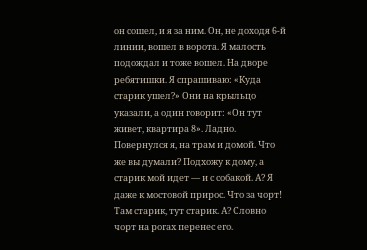он сошел, и я за ним. Он, не доходя 6-й линии, вошел в ворота. Я малость подождал и тоже вошел. На дворе ребятишки. Я спрашиваю: «Куда старик ушел?» Они на крыльцо указали, а один говорит: «Он тут живет, квартира 8». Ладно. Повернулся я, на трам и домой. Что же вы думали? Подхожу к дому, а старик мой идет — и с собакой. А? Я даже к мостовой прирос. Что за чорт! Там старик, тут старик. А? Словно чорт на рогах перенес его.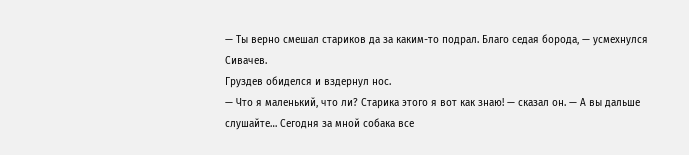— Ты верно смешал стариков да за каким-то подрал. Благо седая борода, — усмехнулся Сивачев.
Груздев обиделся и вздернул нос.
— Что я маленький, что ли? Старика этого я вот как знаю! — сказал он. — А вы дальше слушайте… Сегодня за мной собака все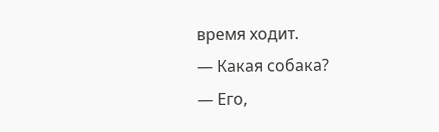время ходит.
— Какая собака?
— Его,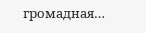громадная…